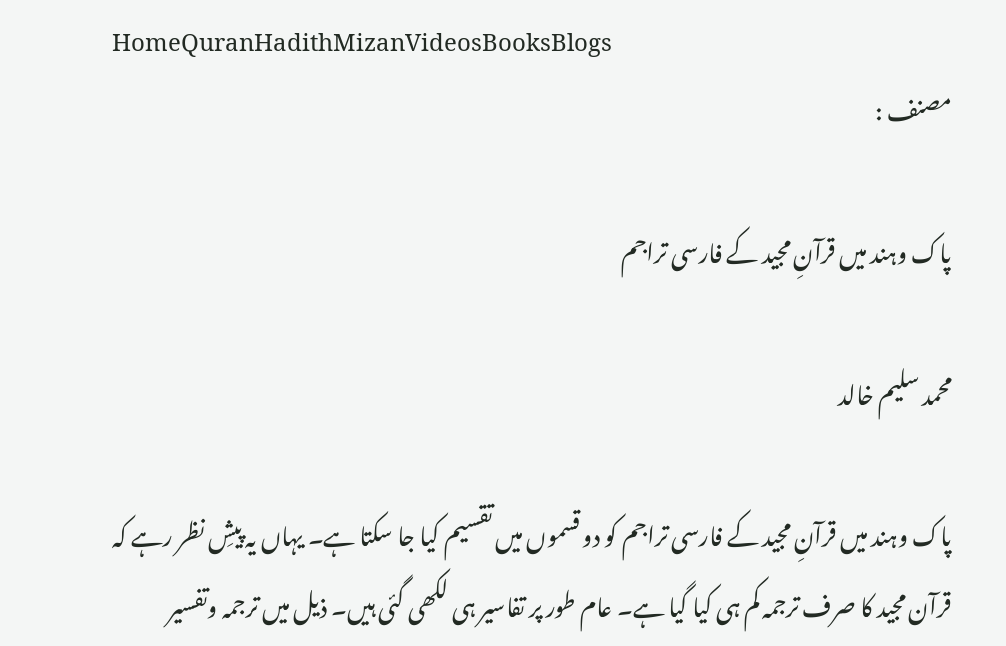HomeQuranHadithMizanVideosBooksBlogs
مصنف :

پاک وہند میں قرآنِ مجید کے فارسی تراجم

محمد سلیم خالد

پاک وہند میں قرآنِ مجید کے فارسی تراجم کو دو قسموں میں تقسیم کیا جا سکتا ہے۔ یہاں یہ پیشِ نظر رہے کہ قرآن مجید کا صرف ترجمہ کم ہی کیا گیا ہے۔ عام طور پر تفاسیر ہی لکھی گئی ہیں۔ ذیل میں ترجمہ وتفسیر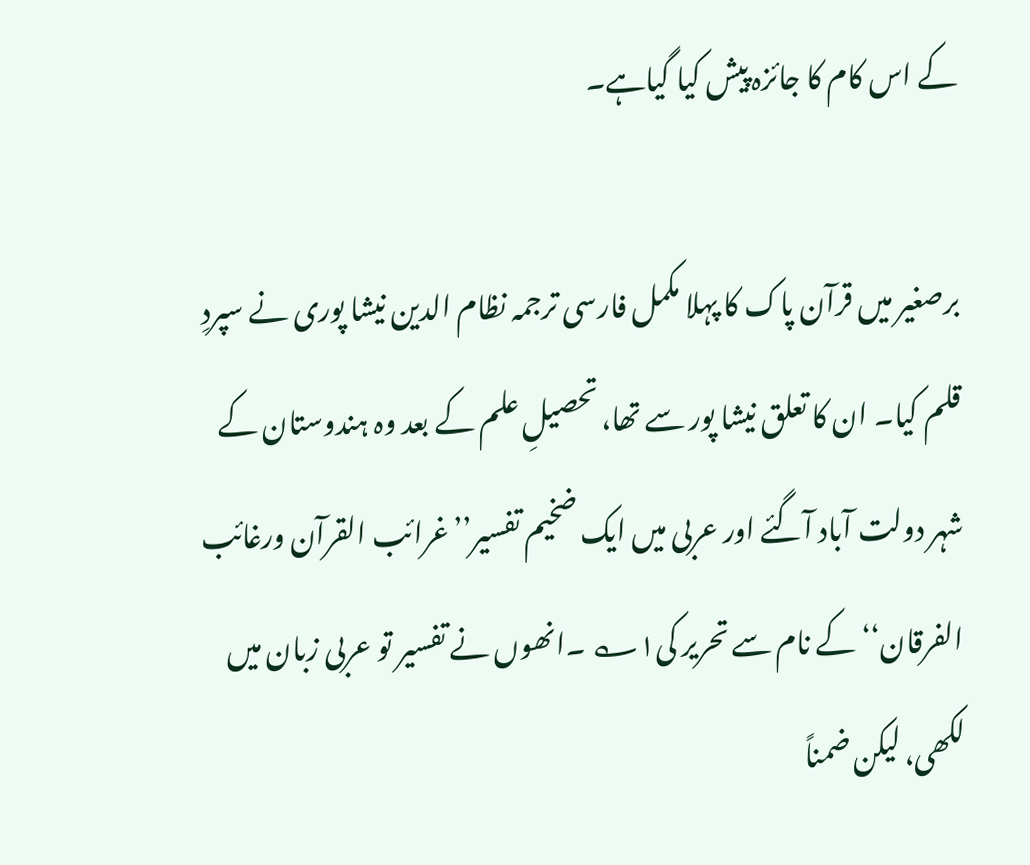کے اس کام کا جائزہ پیش کیا گیاہے۔

برصغیر میں قرآن پاک کا پہلا مکمل فارسی ترجمہ نظام الدین نیشا پوری نے سپردِ قلم کیا۔ ان کا تعلق نیشا پور سے تھا، تحصیلِ علم کے بعد وہ ہندوستان کے شہر دولت آباد آگئے اور عربی میں ایک ضخیم تفسیر’’غرائب القرآن ورغائب الفرقان‘‘ کے نام سے تحریر کی۱؎ ۔انھوں نے تفسیر تو عربی زبان میں لکھی، لیکن ضمناً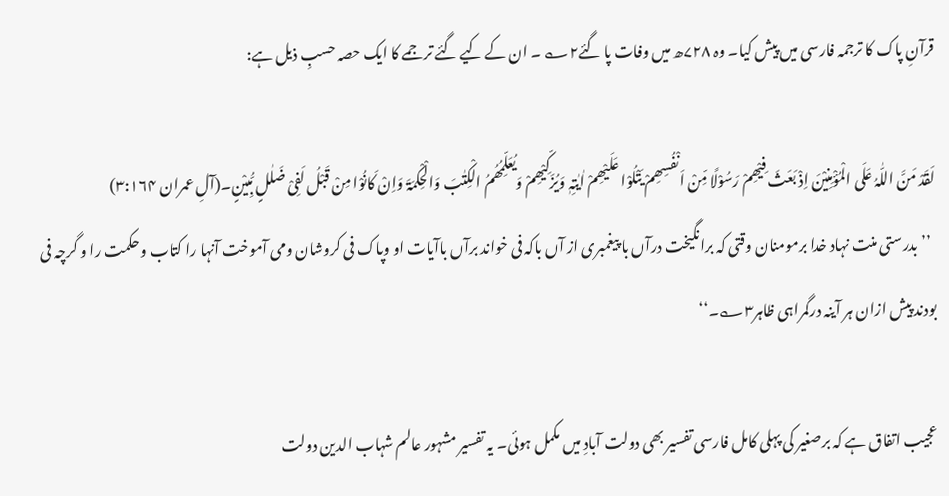قرآنِ پاک کا ترجمہ فارسی میں پیش کیا۔ وہ ۷۲۸ھ میں وفات پا گئے۲؎ ۔ ان کے کیے گئے ترجمے کا ایک حصہ حسبِ ذیل ہے:

لَقَدْ مَنَّ اللّٰہُ عَلَی الْمُؤْمِنِیْنَ اِذْ بَعَثَ فِیْھِمْ رَسُوْلًا مِّنْ اَنْفُسِھِمْ یَتْلُوْا عَلَیْھِمْ اٰیٰتِہٖ وَیُزَکِّیْھِمْ وَیُعَلِّمُھُمُ الْکِتٰبَ وَالْحِکْمَۃَ وَاِنْ کَانُوْا مِنْ قَبْلُ لَفِیْ ضَلٰلٍ مُّبِیْنٍ۔(آلِ عمران ۳:۱۶۴)
  ’’بدرستی منت نہاد خدا برمومنان وقتی کہ برانگیخت درآں با پیغمبری از آں باکہ فی خواند برآں باآیات او وپاک فی کروشان ومی آموخت آنہا را کتاب وحکمت را و گرچہ فی بودند پیش ازان ہر آینہ درگمراہی ظاہر۳؎۔‘‘

عجیب اتفاق ہے کہ برصغیر کی پہلی کامل فارسی تفسیر بھی دولت آبادِ میں مکمل ہوئی۔ یہ تفسیر مشہور عالم شہاب الدین دولت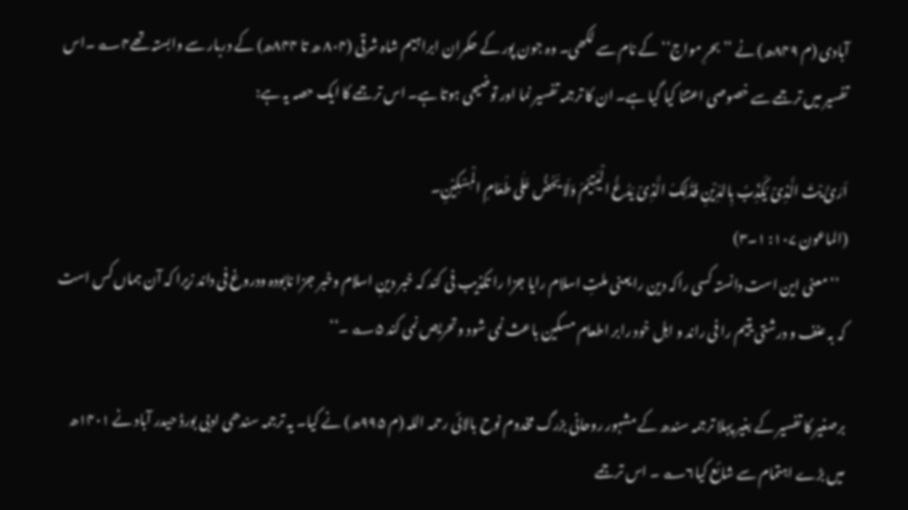آبادی (م ۸۴۹ھ) نے ’’بحرِ مواج‘‘ کے نام سے لکھی۔ وہ جون پور کے حکمران ابراہیم شاہ شرقی (۸۰۴ ھ تا ۸۴۴ھ) کے دربار سے وابستہ تھے۴؎ ۔اس تفسیر میں ترجمے سے خصوصی اعتنا کیا گیا ہے۔ ان کا ترجمہ تفسیر نما اور توضیحی ہوتا ہے۔ اس ترجمے کا ایک حصہ یہ ہے:

اَرَئَ یْتَ الَّذِیْ یُکَذِّبُ بِالدِّیْنِ فَذٰلِکَ الَّذِیْ یَدُعُّ الْیَتِیْمَ وَلَا یَحُضُّ عَلٰی طَعَامِ الْمِسْکِیْنِ۔
(الماعون ۱۰۷: ۱۔۳)
   ’’معنی این است دانستہ کسی راکہ دین را یعنی ملتِ اسلام رایا جزا را تکذیب فی کند کہ خبر دینِ اسلام وخبر جزا نابودہ ودروغ فی داند زیرا کہ آن ہماں کس است کہ بہ عنف و درشتی یتیم را فی راند و اہل خود رابر اطعام مسکین باعث نمی شود وتحریص نمی کند ۵؎ ۔‘‘

برصغیر کا تفسیر کے بغیر پہلا ترجمہ سندھ کے مشہور روحانی بزرگ مخدوم نوح بالائی رحمہ اللہ (م ۹۹۵ھ) نے کیا۔ یہ ترجمہ سندھی ادبی بورڈ حیدر آباد نے ۱۴۰۱ھ میں بڑے اہتمام سے شائع کیا۶؎ ۔ اس ترجمے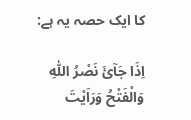کا ایک حصہ یہ ہے:

اِذَا جَآئَ نَصْرُ اللّٰہِ وَالْفَتْحُ وَرَاَیْتَ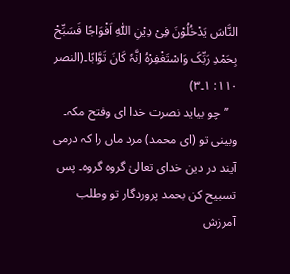النَّاسَ یَدْخُلُوْنَ فِیْ دِیْنِ اللّٰہِ اَفْوَاجًا فَسَبِّحْ بِحَمْدِ رَبِّکَ وَاسْتَغْفِرْہُ اِنَّہٗ کَانَ تَوَّابًا۔(النصر ۱۱۰: ۱۔۳)
   ’’چو بیاید نصرت خدا ای وفتح مکہ۔ وبینی تو (ای محمد) مرد ماں را کہ درمی آیند در دین خدای تعالیٰ گروہ گروہ۔ پس تسبیح کن بحمد پروردگار تو وطلب آمرزش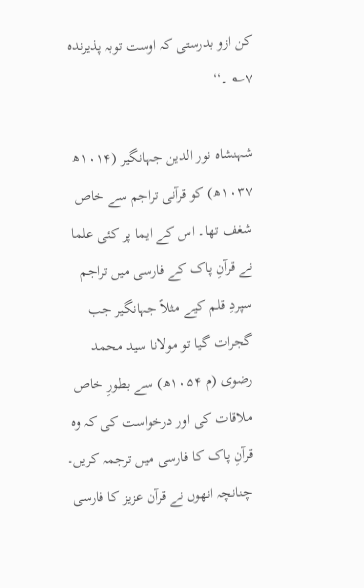کن ازو بدرستی کہ اوست توبہ پذیرندہ ۷؎ ۔‘‘

شہنشاہ نور الدین جہانگیر (۱۰۱۴ھ ۱۰۳۷ھ) کو قرآنی تراجم سے خاص شغف تھا۔ اس کے ایما پر کئی علما نے قرآنِ پاک کے فارسی میں تراجم سپردِ قلم کیے مثلاً جہانگیر جب گجرات گیا تو مولانا سید محمد رضوی (م ۱۰۵۴ھ) سے بطورِ خاص ملاقات کی اور درخواست کی کہ وہ قرآنِ پاک کا فارسی میں ترجمہ کریں۔ چنانچہ انھوں نے قرآن عزیز کا فارسی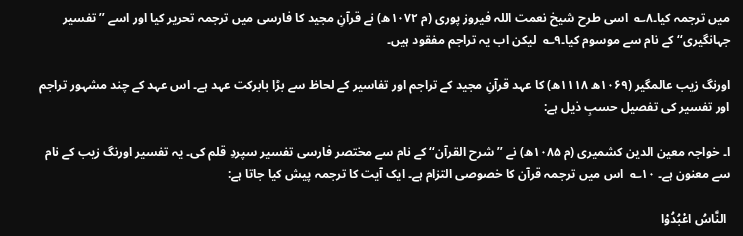میں ترجمہ کیا۔۸؎  اسی طرح شیخ نعمت اللہ فیروز پوری (م ۱۰۷۲ھ) نے قرآنِ مجید کا فارسی میں ترجمہ تحریر کیا اور اسے ’’تفسیر جہانگیری‘‘ کے نام سے موسوم کیا۔۹؎  لیکن اب یہ تراجم مفقود ہیں۔

اورنگ زیب عالمگیر (۱۰۶۹ھ ۱۱۱۸ھ) کا عہد قرآنِ مجید کے تراجم اور تفاسیر کے لحاظ سے بڑا بابرکت عہد ہے۔ اس عہد کے چند مشہور تراجم اور تفسیر کی تفصیل حسبِ ذیل ہے:

ا۔ خواجہ معین الدین کشمیری (م ۱۰۸۵ھ) نے ’’شرح القرآن‘‘ کے نام سے مختصر فارسی تفسیر سپردِ قلم کی۔ یہ تفسیر اورنگ زیب کے نام سے معنون ہے۔ ۱۰؎  اس میں ترجمہ قرآن کا خصوصی التزام ہے۔ ایک آیت کا ترجمہ پیش کیا جاتا ہے:

 النَّاسُ اعْبُدُوْا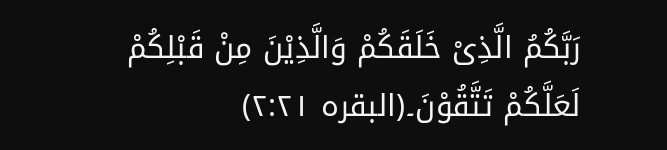رَبَّکُمُ الَّذِیْ خَلَقَکُمْ وَالَّذِیْنَ مِنْ قَبْلِکُمْ لَعَلَّکُمْ تَتَّقُوْنَ۔(البقرہ ۲:۲۱)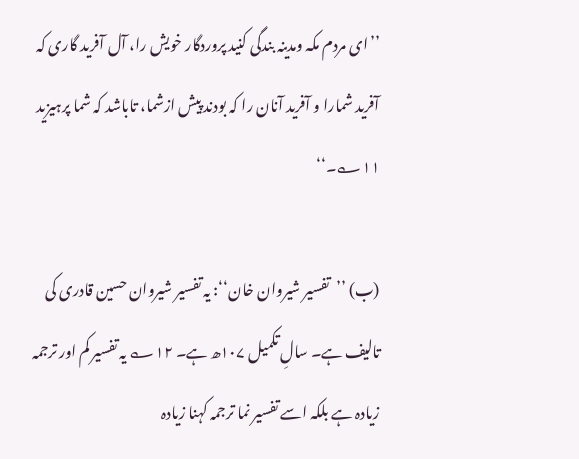’’ای مردم مکہ ومدینہ بندگی کنید پروردگار خویش را، آل آفرید گاری کہ آفرید شمارا و آفرید آنان را کہ بودند پیش ازشما، تاباشد کہ شما پرہیزید ۱۱؎۔‘‘

(ب) ’’تفسیر شیروان خان‘‘: یہ تفسیر شیروان حسین قادری کی تالیف ہے۔ سالِ تکمیل ۱۰۷ھ ہے۔ ۱۲؎ یہ تفسیر کم اور ترجمہ زیادہ ہے بلکہ اسے تفسیر نما ترجمہ کہنا زیادہ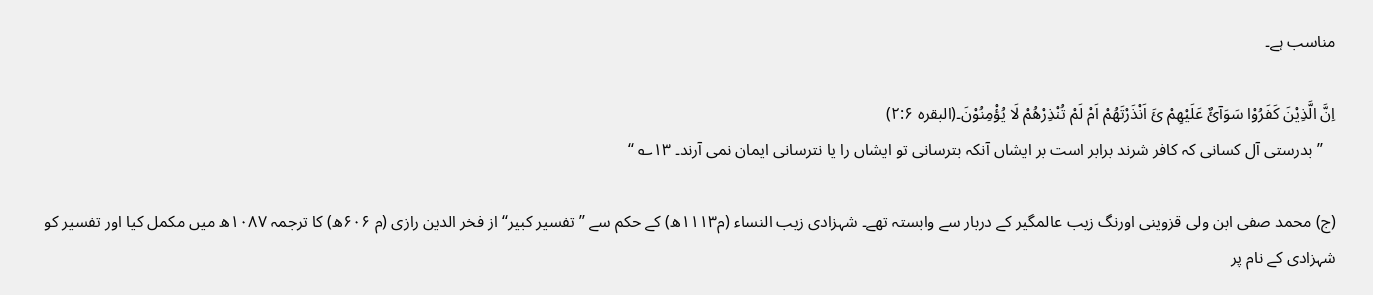مناسب ہے۔

اِنَّ الَّذِیْنَ کَفَرُوْا سَوَآئٌ عَلَیْھِمْ ئَ اَنْذَرْتَھُمْ اَمْ لَمْ تُنْذِرْھُمْ لَا یُؤْمِنُوْنَ۔(البقرہ ۲:۶)
   ’’بدرستی آل کسانی کہ کافر شرند برابر است بر ایشاں آنکہ بترسانی تو ایشاں را یا نترسانی ایمان نمی آرند۔ ۱۳؎ ‘‘

(ج) محمد صفی ابن ولی قزوینی اورنگ زیب عالمگیر کے دربار سے وابستہ تھے۔ شہزادی زیب النساء (م۱۱۱۳ھ) کے حکم سے ’’تفسیر کبیر‘‘ از فخر الدین رازی (م ۶۰۶ھ) کا ترجمہ ۱۰۸۷ھ میں مکمل کیا اور تفسیر کو شہزادی کے نام پر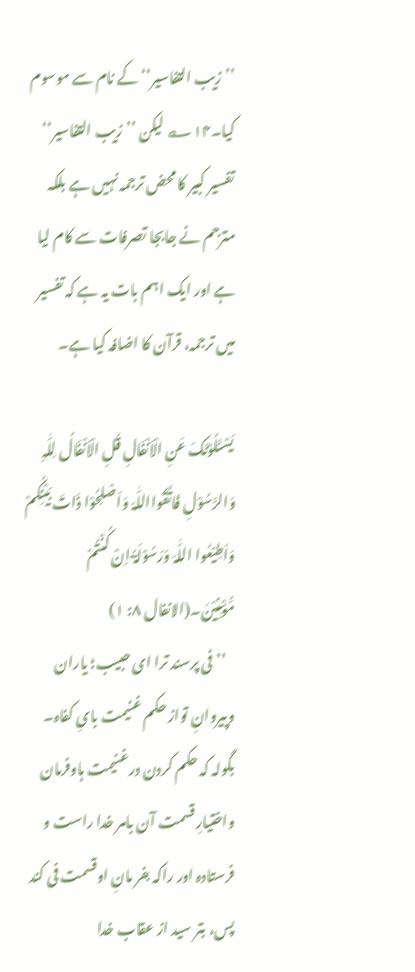’’زیب التفاسیر‘‘ کے نام سے موسوم کیا۔۱۴؎ لیکن ’’زیب التفاسیر‘‘ تفسیر کبیر کا محض ترجمہ نہیں ہے بلکہ مترجم نے جابجا تصرفات سے کام لیا ہے اور ایک اہم بات یہ ہے کہ تفسیر میں ترجمہ، قرآن کا اضافہ کیا ہے۔

یَسْئَلُوْنَکَ عَنِ الْاَنْفَالِ قُلِ الْاَنْفَالُ لِلّٰہِ وَالرَّسُوْلِ فَاتَّقُوااللّٰہَ وَاَصْلِحُوْا ذَاتَ بَیْنِکُمْ وَاَطِیْعُوا اللّٰہَ وَرَسُوْلَہٓٗ اِنْ کُنْتُمْ مُّؤْمِنِیْنَ۔(الانفال ۸: ۱)
   ’’فی پرسند ترا ای حبیب؛ یاران وپیروانِ تواز حکم غنیمت بایِ کفاہ۔ بگولہ کہ حکم کردن درغنیمت ہاوفرمان واختیارِ قسمت آن بامر خدا راست و فرستادہ اور راکہ بفر مانِ اوقسمت فی کند پس، بتر سید از عقاب خدا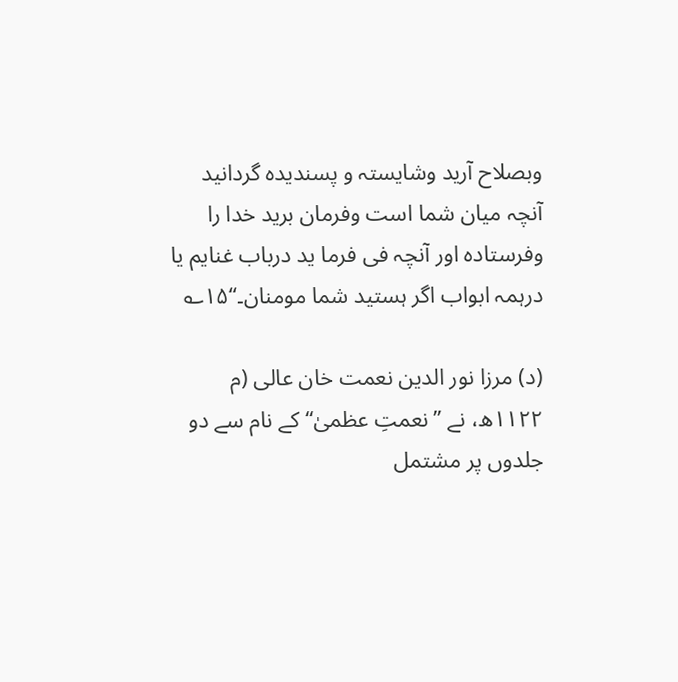وبصلاح آرید وشایستہ و پسندیدہ گردانید آنچہ میان شما است وفرمان برید خدا را وفرستادہ اور آنچہ فی فرما ید درباب غنایم یا درہمہ ابواب اگر ہستید شما مومنان۔‘‘۱۵؎

(د) مرزا نور الدین نعمت خان عالی (م ۱۱۲۲ھ، نے ’’نعمتِ عظمیٰ‘‘ کے نام سے دو جلدوں پر مشتمل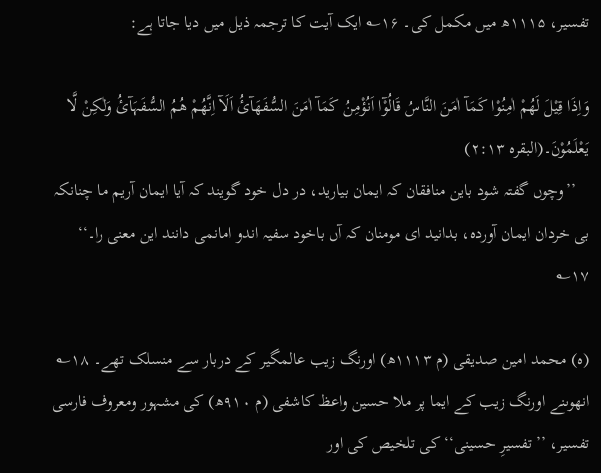تفسیر، ۱۱۱۵ھ میں مکمل کی۔ ۱۶؎ ایک آیت کا ترجمہ ذیل میں دیا جاتا ہے:

وَاِذَا قِیْلَ لَھُمْ اٰمِنُوْا کَمَآ اٰمَنَ النَّاسُ قَالُوْٓا اَنُؤْمِنُ کَمَآ اٰمَنَ السُّفَھَآئُ اَلَآ اِنَّھُمْ ھُمُ السُّفَہَآئُ وَلٰکِنْ لَّا یَعْلَمُوْنَ۔(البقرہ ۲:۱۳)
   ’’وچوں گفتہ شود باین منافقان کہ ایمان بیارید، در دل خود گویند کہ آیا ایمان آریم ما چنانکہ بی خردان ایمان آوردہ، بدانید ای مومنان کہ آں باخود سفیہ اندو امانمی دانند این معنی را۔‘‘  ۱۷؎

(ہ) محمد امین صدیقی (م ۱۱۱۳ھ) اورنگ زیب عالمگیر کے دربار سے منسلک تھے۔ ۱۸؎ انھوںنے اورنگ زیب کے ایما پر ملا حسین واعظ کاشفی (م ۹۱۰ھ) کی مشہور ومعروف فارسی تفسیر، ’’تفسیرِ حسینی‘‘ کی تلخیص کی اور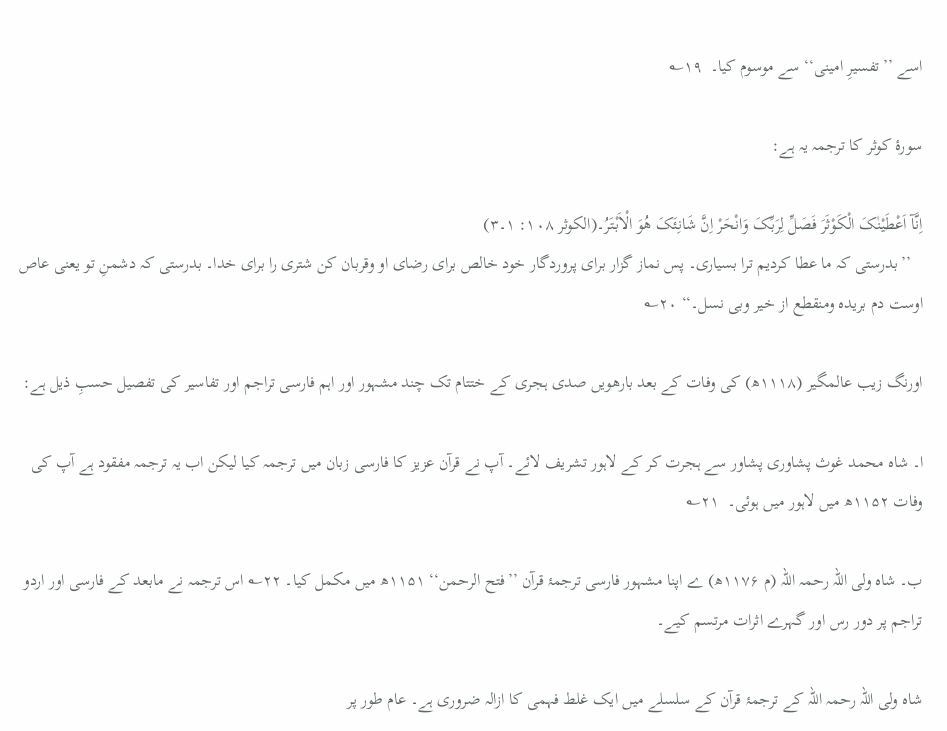اسے ’’تفسیرِ امینی‘‘ سے موسوم کیا۔  ۱۹؎

سورۂ کوثر کا ترجمہ یہ ہے:

اِنَّآ اَعْطَیْنٰکَ الْکَوْثَرَ فَصَلِّ لِرَبِّکَ وَانْحَرْ اِنَّ شَانِئَکَ ھُوَ الْاَبْتَرُ۔(الکوثر ۱۰۸: ۱۔۳)
   ’’بدرستی کہ ما عطا کردیم ترا بسیاری۔ پس نماز گزار برای پروردگار خود خالص برای رضای او وقربان کن شتری را برای خدا۔ بدرستی کہ دشمنِ تو یعنی عاص اوست دم بریدہ ومنقطع از خیر وبی نسل۔‘‘ ۲۰؎

اورنگ زیب عالمگیر (۱۱۱۸ھ) کی وفات کے بعد بارھویں صدی ہجری کے ختتام تک چند مشہور اور اہم فارسی تراجم اور تفاسیر کی تفصیل حسبِ ذیل ہے:

ا۔ شاہ محمد غوث پشاوری پشاور سے ہجرت کر کے لاہور تشریف لائے۔ آپ نے قرآن عزیز کا فارسی زبان میں ترجمہ کیا لیکن اب یہ ترجمہ مفقود ہے آپ کی وفات ۱۱۵۲ھ میں لاہور میں ہوئی۔  ۲۱؎

ب۔ شاہ ولی اللہ رحمہ اللہ (م ۱۱۷۶ھ) ے اپنا مشہور فارسی ترجمۂ قرآن ’’فتح الرحمن‘‘ ۱۱۵۱ھ میں مکمل کیا۔ ۲۲؎ اس ترجمہ نے مابعد کے فارسی اور اردو تراجم پر دور رس اور گہرے اثرات مرتسم کیے۔

شاہ ولی اللہ رحمہ اللہ کے ترجمۂ قرآن کے سلسلے میں ایک غلط فہمی کا ازالہ ضروری ہے۔ عام طور پر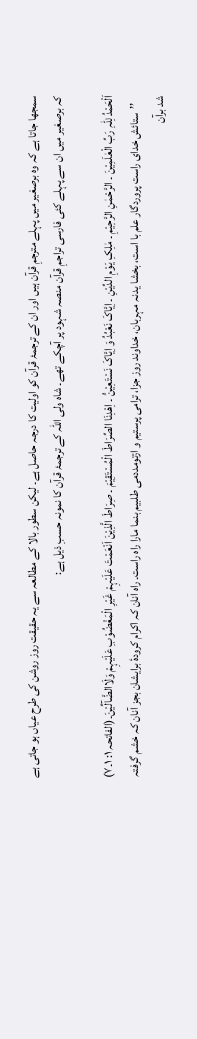سمجھا جاتا ہے کہ وہ برصغیر میں پہلے مترجمِ قرآن ہیں اور ان کے ترجمۂ قرآن کو اولیت کا درجہ حاصل ہے۔ لیکن سطور بالا کے مطالعہ سے یہ حقیقت روز روشن کی طرح عیاں ہو جاتی ہے کہ برصغیر میں ان سے پہلے کئی فارسی تراجمِ قرآن منصہ شہود پر آچکے تھے۔ شاہ ولی اللہ کے ترجمۂ قرآن کا نمونہ حسبِ ذیل ہے:

اَلْحَمْدُ لِلّٰہِ رَبِّ الْعٰلَمِیْنَ ۔ الرَّحْمٰنِ الرَّحِیْمِ ۔ مٰلِکِ یَوْمِ الدِّیْنِ ۔ اِیَّاکَ نَعْبُدُ وَ اِیَّاکَ نَسْتَعِیْنَُ ۔ اِھْدِنَا الصِّرَاطَ الْمُسْتَقِیْمَ ۔ صِرَاطَ الَّذِیْنَ اَنْعَمْتَ عَلَیْہِمْ غَیْرِ الْمَغْضُوْبِ عَلَیْہِمْ وَلَاالضَّآلِّیْنَ۔(الفاتحہ ۱: ۱۔۷)
   ’’ستائش خدای راست پروردگار علم با است، بخشا یدنہ مہربان، خداوند روز جزا، ترامی پرستیم و ازتومددمی طلبیم بنما مارا راہ راست۔ راہ آنان کہ اکرام کرودۂ برایشان بجز آنان کہ خشم گرفتہ شد برآن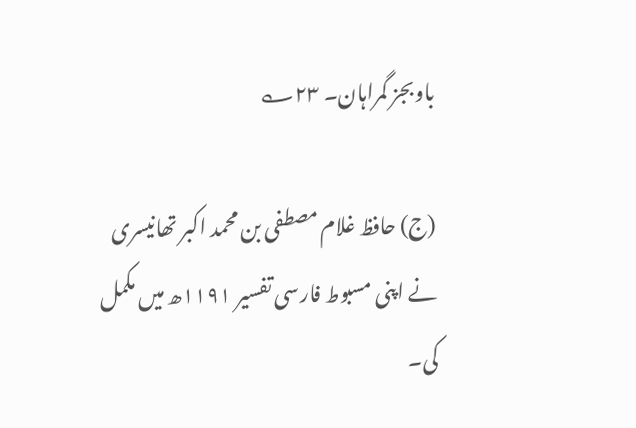باوبجز گمراہان۔ ۲۳؎

(ج) حافظ غلام مصطفی بن محمد اکبر تھانیسری نے اپنی مسبوط فارسی تفسیر ۱۱۹۱ھ میں مکمل کی۔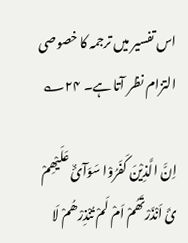اس تفسیر میں ترجمہ کا خصوصی التزام نظر آتا ہے۔ ۲۴؎

اِنَّ الَّذِیْنَ کَفَرُوْا سَوَآئٌ عَلَیْھِمْ ئَ اَنْذَرْتَھُمْ اَمْ لَمْ تُنْذِرْھُمْ لَا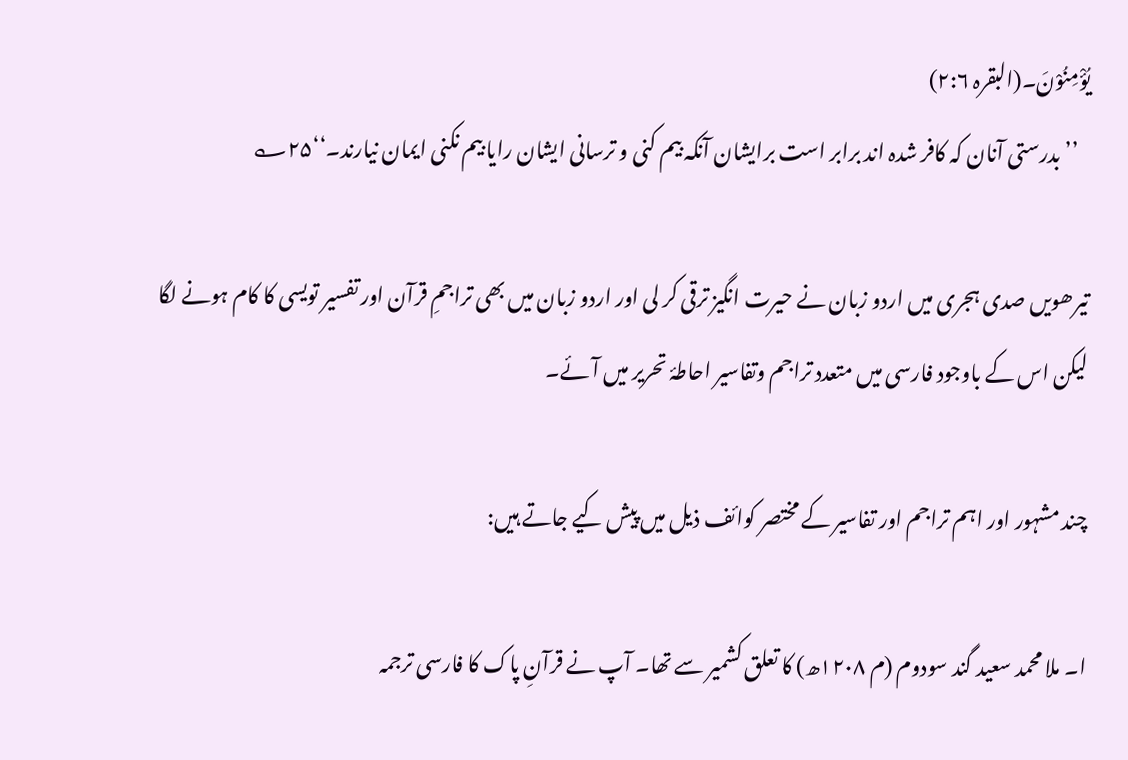یُؤْمِنُوْنَ۔(البقرہ ۲:۶)
   ’’بدرستی آنان کہ کافر شدہ اند برابر است برایشان آنکہ بیم کنی و ترسانی ایشان رایا بیم نکنی ایمان نیارند۔‘‘۲۵؎

تیرھویں صدی ہجری میں اردو زبان نے حیرت انگیز ترقی کر لی اور اردو زبان میں بھی تراجمِ قرآن اور تفسیر تویسی کا کام ہونے لگا لیکن اس کے باوجود فارسی میں متعدد تراجم وتفاسیر احاطۂ تحریر میں آئے۔

چند مشہور اور اہم تراجم اور تفاسیر کے مختصر کوائف ذیل میں پیش کیے جاتے ہیں:

ا۔ ملا محمد سعید گند سودوم (م ۱۲۰۸ھ) کا تعلق کشمیر سے تھا۔ آپ نے قرآنِ پاک کا فارسی ترجمہ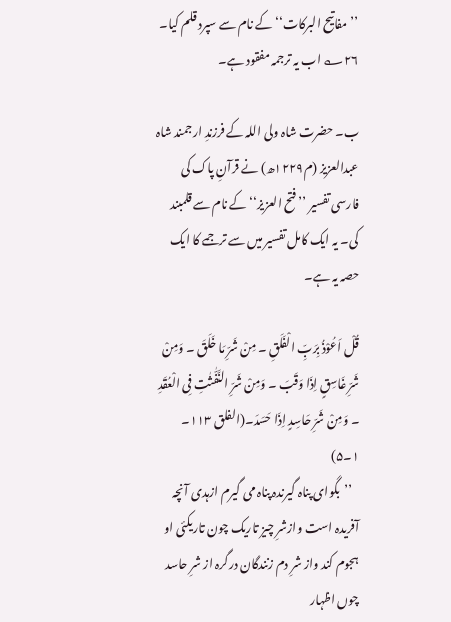’’مفاتیح البرکات‘‘ کے نام سے سپرد قلم کیا۔ ۲۶؎ اب یہ ترجمہ مفقود ہے۔

ب۔ حضرت شاہ ولی اللہ کے فرزندِ ارجمند شاہ عبدالعزیز (م۱۲۲۹ھ) نے قرآنِ پاک کی فارسی تفسیر ’’فتح العزیز‘‘ کے نام سے قلمبند کی۔ یہ ایک کامل تفسیر میں سے ترجمے کا ایک حصہ یہ ہے۔

قُلْ اَعُوْذُ بِرَبِّ الْفَلَقِ ۔ مِنْ شَرِّ مَا خَلَقَ ۔ وَمِنْ شَرِّ غَاسِقٍ اِذَا وَقَبَ ۔ وَمِنْ شَرِّ النَّفّٰثٰتِ فِی الْعُقَدِ ۔ وَمِنْ شَرِّ حَاسِدٍ اِذَا حَسَدَ۔(الفلق ۱۱۳۔ ۱۔۵)
   ’’بگوای پناہ گیرندہ پناہ می گیرم ازہدی آنچہ آفریدہ است وازشرِ چیز تاریک چون تاریکئی او ہجوم کند واز شرِ دم زنندگان درگرہ از شرِ حاسد چوں اظہار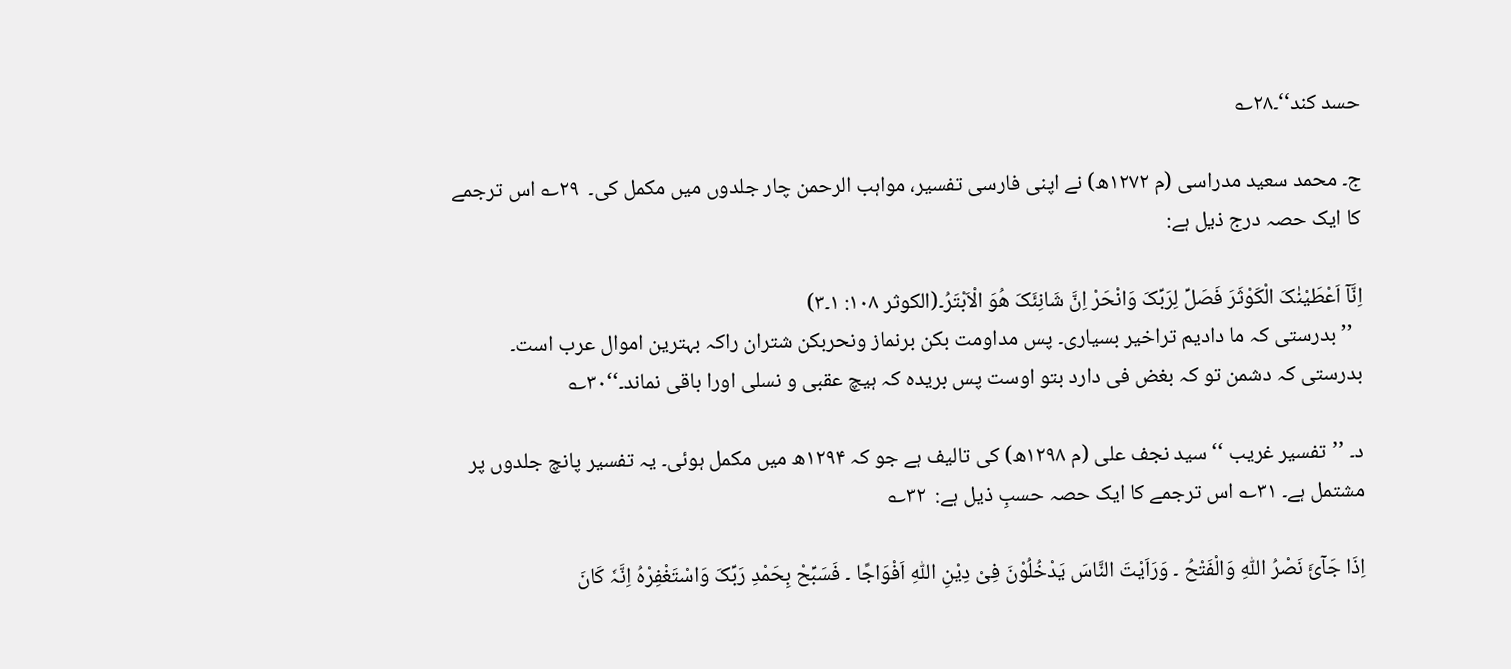حسد کند‘‘۔۲۸؎

ج۔ محمد سعید مدراسی (م ۱۲۷۲ھ) نے اپنی فارسی تفسیر، مواہب الرحمن چار جلدوں میں مکمل کی۔  ۲۹؎ اس ترجمے کا ایک حصہ درج ذیل ہے:

اِنَّآ اَعْطَیْنٰکَ الْکَوْثَرَ فَصَلِّ لِرَبِّکَ وَانْحَرْ اِنَّ شَانِئَکَ ھُوَ الْاَبْتَرُ۔(الکوثر ۱۰۸: ۱۔۳)
  ’’بدرستی کہ ما دادیم تراخیر بسیاری۔ پس مداومت بکن برنماز ونحربکن شتران راکہ بہترین اموال عرب است۔ بدرستی کہ دشمن تو کہ بغض فی دارد بتو اوست پس بریدہ کہ ہیچ عقبی و نسلی اورا باقی نماند۔‘‘۳۰؎

د۔ ’’تفسیر غریب ‘‘ سید نجف علی (م ۱۲۹۸ھ) کی تالیف ہے جو کہ ۱۲۹۴ھ میں مکمل ہوئی۔ یہ تفسیر پانچ جلدوں پر مشتمل ہے۔ ۳۱؎ اس ترجمے کا ایک حصہ حسبِ ذیل ہے:  ۳۲؎

اِذَا جَآئَ نَصْرُ اللّٰہِ وَالْفَتْحُ ۔ وَرَاَیْتَ النَّاسَ یَدْخُلُوْنَ فِیْ دِیْنِ اللّٰہِ اَفْوَاجًا ۔ فَسَبِّحْ بِحَمْدِ رَبِّکَ وَاسْتَغْفِرْہُ اِنَّہٗ کَانَ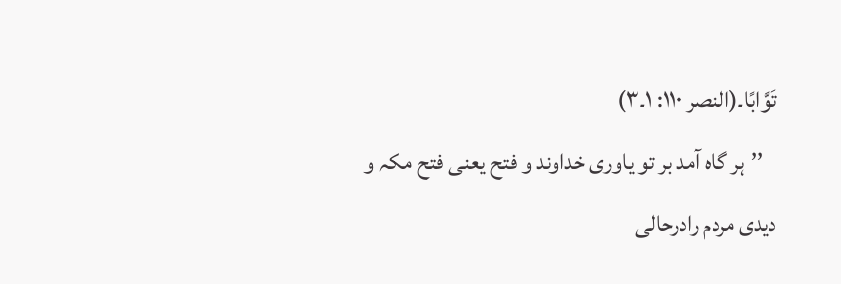تَوَّابًا۔(النصر ۱۱۰: ۱۔۳)
   ’’ہر گاہ آمد بر تو یاوری خداوند و فتح یعنی فتح مکہ و دیدی مردم رادرحالی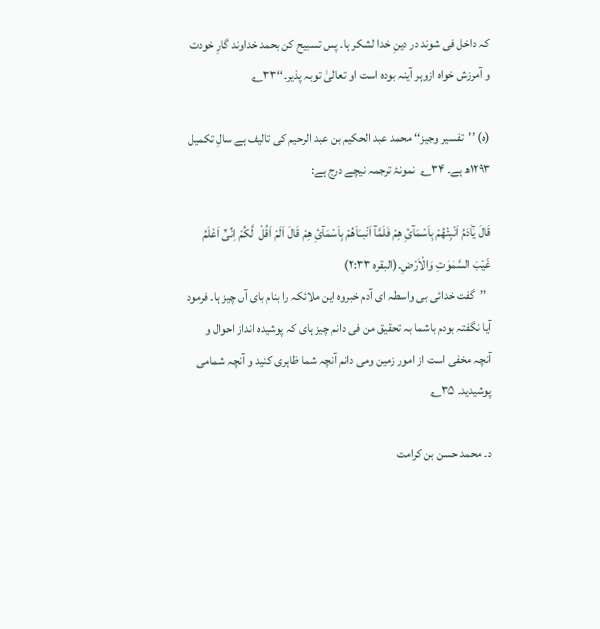کہ داخل فی شوند در دینِ خدا لشکر ہا۔ پس تسبیح کن بحمد خداوند گارِ خودت و آمرزش خواہ ازوہر آینہ بودہ است او تعالیٰ توبہ پذیر۔‘‘۳۳؎

(ہ) ’’تفسیر وجیز‘‘ محمد عبد الحکیم بن عبد الرحیم کی تالیف ہے سالِ تکمیل ۱۲۹۳ھ ہے۔ ۳۴؎  نمونۂ ترجمہ نیچے درج ہے:

قَالَ یٰٓاٰدَمُ اَنْبِئْھُمْ بِاَسْمَآئِ ھِمْ فَلَمَّآ اَنْبــَاَھُمْ بِاَسْمَآئِ ھِمْ قَالَ اَلَمْ اَقُلْ  لَّکُمْ اِنِّیْٓ اَعْلَمُ غَیْبَ السَّمٰوٰتِ وَالْاَرْضِ۔(البقرہ ۲:۳۳)
  ’’گفت خدائی بی واسطہ ای آدم خبروہ این ملائکہ را بنام بای آں چیز ہا۔ فرمود آیا نگفتہ بودم باشما بہ تحقیق من فی دانم چیز ہای کہ پوشیدہ انداز احوال و آنچہ مخفی است از امور زمین ومی دانم آنچہ شما ظاہری کنید و آنچہ شمامی پوشیدید۔ ۳۵؎

د۔ محمد حسن بن کرامت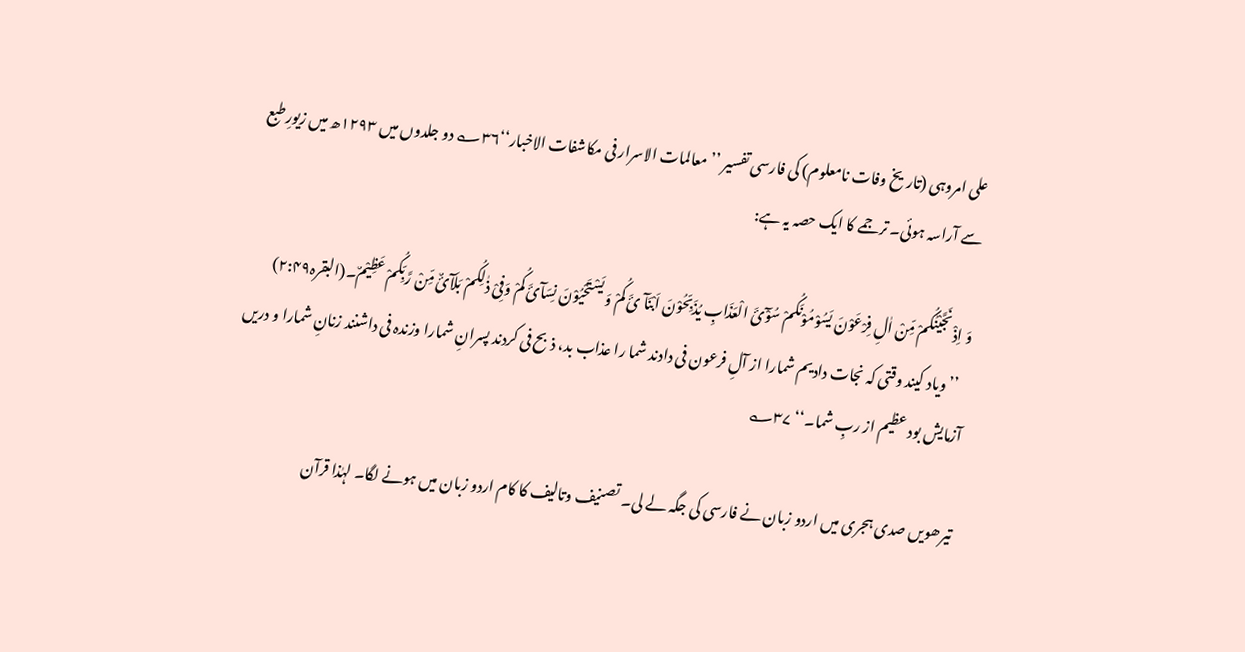علی امروہی (تاریخ وفات نامعلوم) کی فارسی تفسیر ’’معالمات الاسرار فی مکاشفات الاخبار‘‘۳۶؎ دو جلدوں میں ۱۲۹۳ھ میں زیورِ طبع سے آراسہ ہوئی۔ ترجمے کا ایک حصہ یہ ہے:

وَ اِذْ نَجَّیْنٰکُمْ مِّنْ اٰلِ فِرْعَوْنَ یَسُوْمُوْنَکُمْ سُوْٓئَ الْعَذَابِ یُذَبِّحُوْنَ اَبْنَآ ئَ کُمْ وَ یَسْتَحْیُوْنَ نِسَآئَ کُمْ وَفِیْ ذٰلِکُمْ بَلَآئٌ مِّنْ رَّبِّکُمْ عَظِیْمٌ۔(البقرہ۲:۴۹)
   ’’ویاد کیند وقتی کہ نجات دادیم شمارا از آلِ فرعون فی دادند شما را عذاب بد، ذبح فی کردند پسرانِ شمارا وزندہ فی داشنند زنانِ شمارا و دریں آزمایش بود عظیم از ربِ شما۔‘‘ ۳۷؎

تیرھویں صدی ہجری میں اردو زبان نے فارسی کی جگہ لے لی۔ تصنیف وتالیف کا کام اردو زبان میں ہونے لگا۔ لہٰذا قرآن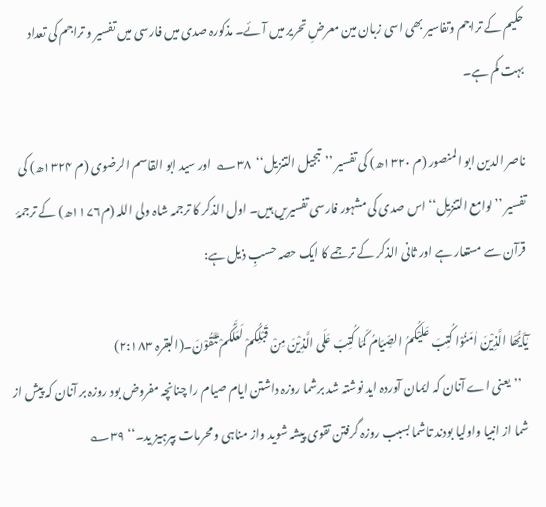حکیم کے تراجم وتفاسیر بھی اسی زبان مین معرضِ تحریر میں آئے۔ مذکورہ صدی میں فارسی میں تفسیر و تراجم کی تعداد بہت کم ہے۔

ناصر الدین ابو المنصور (م ۱۳۲۰ھ) کی تفسیر ’’تبجیل التنزیل‘‘  ۳۸؎  اور سید ابو القاسم الرضوی (م ۱۳۲۴ھ) کی تفسیر ’’لوامع التنزیل‘‘ اس صدی کی مشہور فارسی تفسیریں ہیں۔ اول الذکر کا ترجمہ شاہ ولی اللہ (م۱۱۷۶ھ) کے ترجمۂ قرآن سے مستعار ہے اور ثانی الذکر کے ترجمے کا ایک حصہ حسبِ ذیل ہے:

یٰٓاَیُّھَا الَّذِیْنَ اٰمَنُوْا کُتِبَ عَلَیْکُمُ الصِّیَامُ کَمَا کُتِبَ عَلَی الَّذِیْنَ مِنْ قَبْلِکُمْ لَعَلَّکُمْ تَتَّقُوْنَ۔(البقرہ ۲:۱۸۳)
   ’’یعنی اے آنان کہ ایمان آوردہ اید نوشتہ شد برشما روزہ داشتن ایام صیام را چنانچہ مفروض بود روزہ بر آنان کہ پیش از شما از انبیا واولیا بودند تاشما بسبب روزہ گرفتن تقوی پیشہ شوید واز مناہی و محرمات بپرہیز ید۔‘‘ ۳۹؎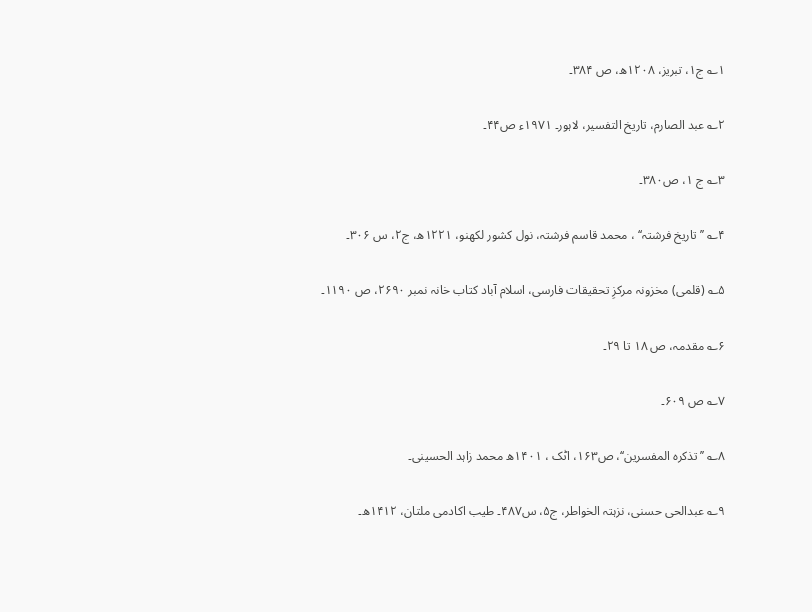۱؎ ج۱، تبریز، ۱۲۰۸ھ، ص ۳۸۴۔

۲؎ عبد الصارم، تاریخ التفسیر، لاہور۔ ۱۹۷۱ء ص۴۴۔

۳؎ ج ۱، ص۳۸۰۔

۴؎ ’’تاریخ فرشتہ‘‘ ، محمد قاسم فرشتہ، نول کشور لکھنو، ۱۲۲۱ھ، ج۲، س ۳۰۶۔

۵؎ (قلمی) مخزونہ مرکزِ تحقیقات فارسی، اسلام آباد کتاب خانہ نمبر ۲۶۹۰، ص ۱۱۹۰۔

۶؎ مقدمہ، ص ۱۸ تا ۲۹۔

۷؎ ص ۶۰۹۔

۸؎ ’’تذکرہ المفسرین‘‘، ص۱۶۳، اٹک ، ۱۴۰۱ھ محمد زاہد الحسینی۔

۹؎ عبدالحی حسنی، نزہتہ الخواطر، ج۵، س۴۸۷۔ طیب اکادمی ملتان، ۱۴۱۲ھ۔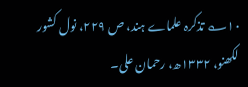۱۰؎ تذکرہ علماے ہند، ص ۲۲۹، نول کشور لکھنو، ۱۳۳۲ھ، رحمان علی۔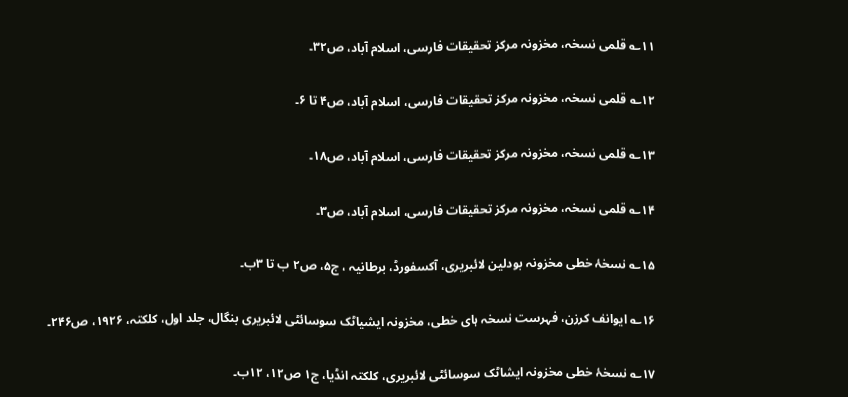۱۱؎ قلمی نسخہ، مخزونہ مرکز تحقیقات فارسی، اسلام آباد، ص۳۲۔

۱۲؎ قلمی نسخہ، مخزونہ مرکز تحقیقات فارسی، اسلام آباد، ص۴ تا ۶۔

۱۳؎ قلمی نسخہ، مخزونہ مرکز تحقیقات فارسی، اسلام آباد، ص۱۸۔

۱۴؎ قلمی نسخہ، مخزونہ مرکز تحقیقات فارسی، اسلام آباد، ص۳۔

۱۵؎ نسخۂ خطی مخزونہ بودلین لائبریری، آکسفورڈ، برطانیہ ، ج۵، ص۲ ب تا ۳ب۔

۱۶؎ ایوانف کرزن، فہرست نسخہ ہای خطی، مخزونہ ایشیاٹک سوسائٹی لائبریری بنگال، جلد اول، کلکتہ، ۱۹۲۶، ص۲۴۶۔

۱۷؎ نسخۂ خطی مخزونہ ایشاٹک سوسائٹی لائبریری، کلکتہ انڈیا، ج۱ ص۱۲، ۱۲ب۔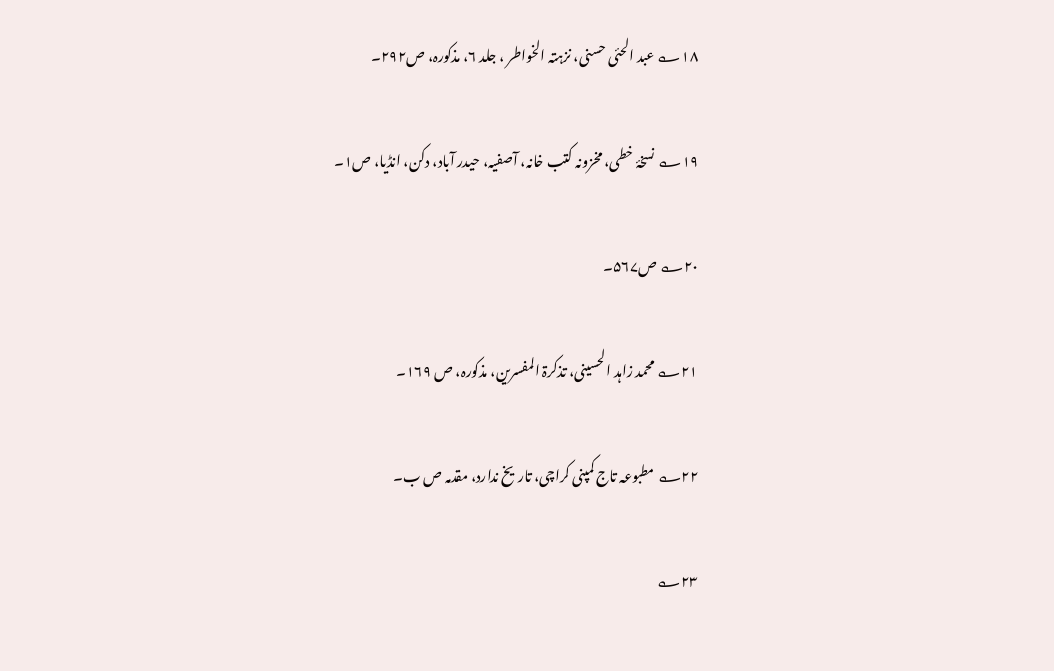۱۸؎ عبد الحئی حسنی، نزہتہ الخواطر ، جلد ۶، مذکورہ، ص۲۹۲۔

۱۹؎ نسخۂ خطی، مخزونہ کتب خانہ، آصفیہ، حیدر آباد، دکن، انڈیا، ص۱۔

۲۰؎ ص۵۶۷۔

۲۱؎ محمد زاہد الحسینی، تذکرۃ المفسرین، مذکورہ، ص ۱۶۹۔

۲۲؎ مطبوعہ تاج کمپنی کراچی، تاریخ ندارد، مقدمہ ص ب۔

۲۳؎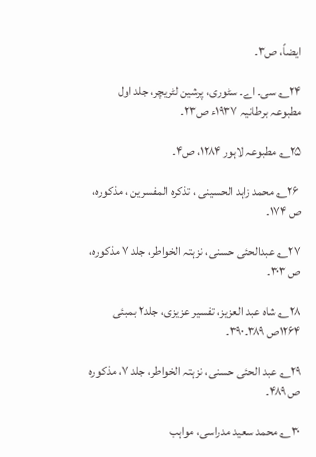ایضاً، ص۳۔

۲۴؎ سی۔ اے۔ سٹوری، پرشین لٹریچر، جلد اول مطبوعہ برطانیہ ۱۹۳۷ء ص۲۳۔

۲۵؎ مطبوعہ لاہور ۱۲۸۴، ص۴۔

 ۲۶؎ محمد زاہد الحسینی ، تذکرہ المفسرین ، مذکورہ، ص ۱۷۴۔

۲۷؎ عبدالحئی حسنی، نزہتہ الخواطر، جلد ۷ مذکورہ، ص ۳۰۳۔

۲۸؎ شاہ عبد العزیز، تفسیر عزیزی، جلد۲ بمبئی ۱۲۶۴ص ۳۸۹۔۳۹۰۔

۲۹؎ عبد الحئی حسنی، نزہتہ الخواطر، جلد ۷، مذکورہ ص ۴۸۹۔

۳۰؎ محمد سعید مدراسی، مواہب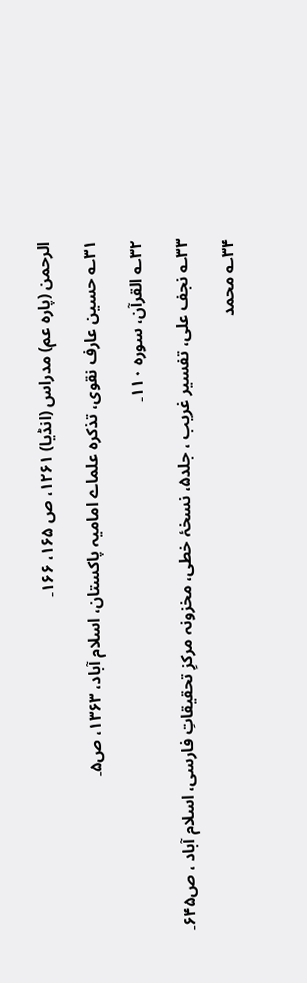الرحمن (پارہ عم) مدراس (انڈیا) ۱۲۶۱، ص ۱۶۵، ۱۶۶۔

۳۱؎ حسین عارف نقوی، تذکرہ علماے امامیہ پاکستان، اسلام آباد، ۱۳۶۳، ص۵۔

۳۲؎ القرآن، سورہ ۱۱۰۔

۳۳؎ نجف علی، تفسیر غریب ، جلد۵، نسخۂ خطی، مخزونہ مرکزِ تحقیقاتِ فارسی، اسلام آباد ، ص۶۴۵۔

۳۴؎ محمد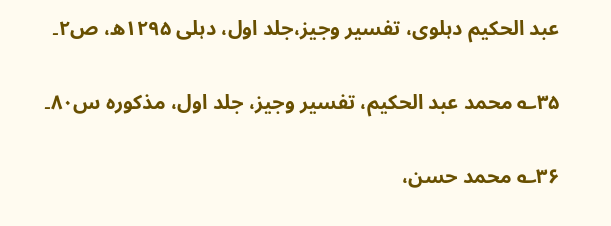عبد الحکیم دہلوی، تفسیر وجیز،جلد اول، دہلی ۱۲۹۵ھ، ص۲۔

۳۵؎ محمد عبد الحکیم، تفسیر وجیز، جلد اول، مذکورہ س۸۰۔

۳۶؎ محمد حسن،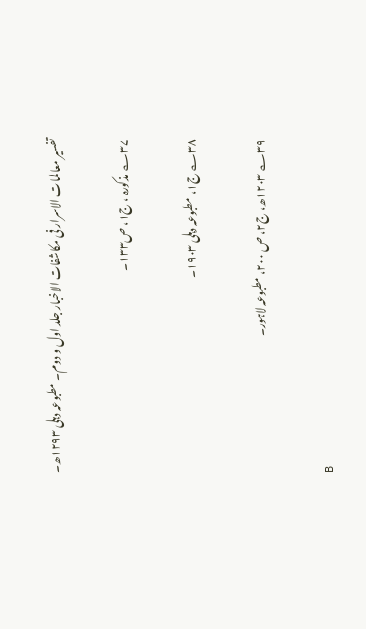تفسیر معالمات الاسرار فی مکاشفات الاخبار جلد اول و دوم۔ مطبوعہ دہلی ۱۲۹۳ھ۔

۳۷؎ مذکورہ ، ج۱، ص۱۳۳۔

۳۸؎ ج۱، مطبوعہ دہلی ۱۹۰۳۔

۳۹؎ ۱۲۰۳ھ، ج۲، ص ۲۰۰، مطبوعہ لاہور۔

B